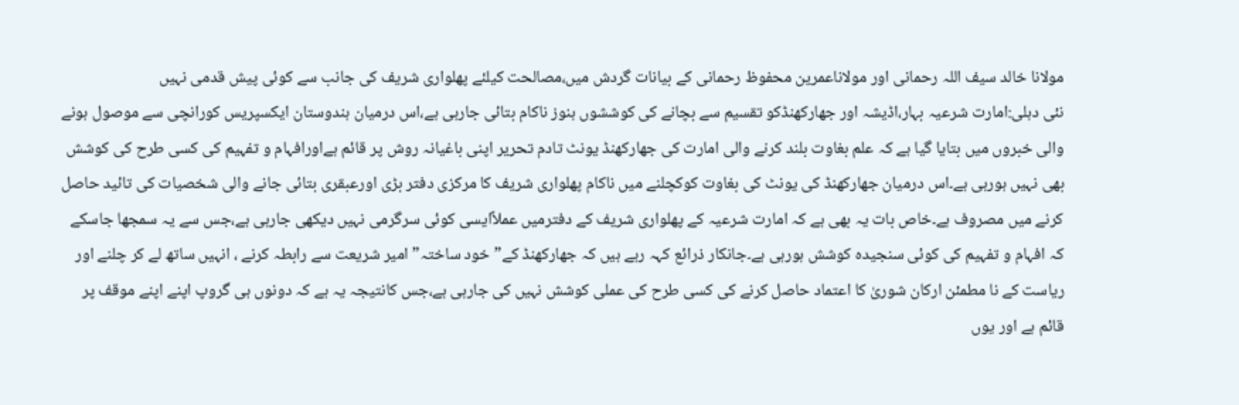مولانا خالد سیف اللہ رحمانی اور مولاناعمرین محفوظ رحمانی کے بیانات گردش میں،مصالحت کیلئے پھلواری شریف کی جانب سے کوئی پیش قدمی نہیں
نئی دہلی:امارت شرعیہ بہار،اڈیشہ اور جھارکھنڈکو تقسیم سے بچانے کی کوششوں ہنوز ناکام بتائی جارہی ہے،اس درمیان ہندوستان ایکسپریس کورانچی سے موصول ہونے والی خبروں میں بتایا گیا ہے کہ علم بغاوت بلند کرنے والی امارت کی جھارکھنڈ یونٹ تادم تحریر اپنی باغیانہ روش پر قائم ہےاورافہام و تفہیم کی کسی طرح کی کوشش بھی نہیں ہورہی ہے۔اس درمیان جھارکھنڈ کی یونٹ کی بغاوت کوکچلنے میں ناکام پھلواری شریف کا مرکزی دفتر بڑی اورعبقری بتائی جانے والی شخصیات کی تائید حاصل کرنے میں مصروف ہے۔خاص بات یہ بھی ہے کہ امارت شرعیہ کے پھلواری شریف کے دفترمیں عملاًایسی کوئی سرگرمی نہیں دیکھی جارہی ہے،جس سے یہ سمجھا جاسکے کہ افہام و تفہیم کی کوئی سنجیدہ کوشش ہورہی ہے۔جانکار ذرائع کہہ رہے ہیں کہ جھارکھنڈ کے” خود ساختہ”امیر شریعت سے رابطہ کرنے ، انہیں ساتھ لے کر چلنے اور ریاست کے نا مطمئن ارکان شوریٰ کا اعتماد حاصل کرنے کی کسی طرح کی عملی کوشش نہیں کی جارہی ہے،جس کانتیجہ یہ ہے کہ دونوں ہی گروپ اپنے اپنے موقف پر قائم ہے اور یوں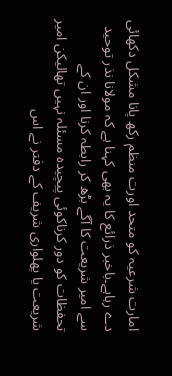امارت شرعیہ کو متحد اورت منظم رکھ پانا مشکل دکھائی دے رہاہے۔باخبر ذرائع کا یہ بھی کہنا ہے کہ مولانا نذر توحید سے امیر شریعت کا آگے بڑھ کر رابطہ کرنا اور ان کے تحفظات کو دور کرناکوئی پیچیدہ مسئلہ نہیں تھالیکن امیر شریعت یا پھلواری شریف کے دفتر نے اس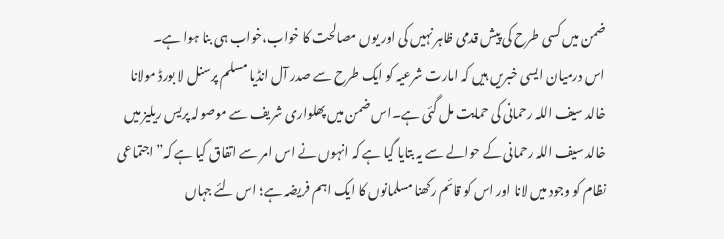ضمن میں کسی طرح کی پیش قدمی ظاہر نہیں کی اور یوں مصالحت کا خواب،خواب ہی بنا ہوا ہے۔
اس درمیان ایسی خبریں ہیں کہ امارت شرعیہ کو ایک طرح سے صدر آل انڈیا مسلم پرسنل لا بورڈ مولانا خالد سیف اللہ رحمانی کی حمایت مل گئی ہے۔اس ضمن میں پھلواری شریف سے موصولہ پریس ریلیز میں خالد سیف اللہ رحمانی کے حوالے سے یہ بتایا گیا ہے کہ انہوں نے اس امر سے اتفاق کیا ہے کہ”اجتماعی نظام کو وجود میں لانا اور اس کو قائم رکھنا مسلمانوں کا ایک اہم فریضہ ہے؛ اس لئے جہاں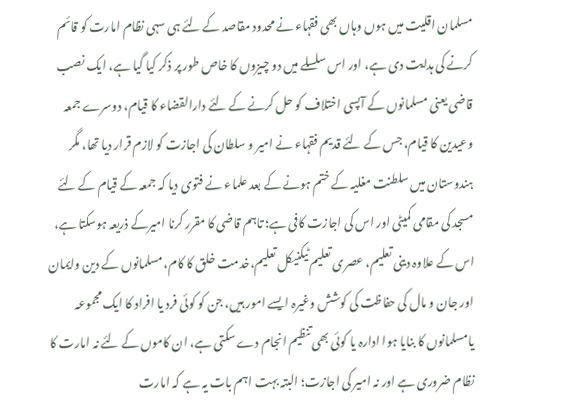مسلمان اقلیت میں ہوں وہاں بھی فقہاء نے محدود مقاصد کے لئے ہی سہی نظام امارت کو قائم کرنے کی ہدایت دی ہے، اور اس سلسلے میں دو چیزوں کا خاص طور پر ذکر کیا گیا ہے، ایک نصب قاضی یعنی مسلمانوں کے آپسی اختلاف کو حل کرنے کے لئے دارالقضاء کا قیام، دوسرے جمعہ وعیدین کا قیام، جس کے لئے قدیم فقہاء نے امیر و سلطان کی اجازت کو لازم قرار دیا تھا، مگر ہندوستان میں سلطنت مغلیہ کے ختم ہونے کے بعد علماء نے فتوی دیا کہ جمعہ کے قیام کے لئے مسجد کی مقامی کمیٹی اور اس کی اجازت کافی ہے؛ تاہم قاضی کا مقرر کرنا امیرکے ذریعہ ہوسکتا ہے، اس کے علاوہ دینی تعلیم، عصری تعلیم ٹیکنیکل تعلیم،خدمت خلق کا کام، مسلمانوں کے دین وایمان اور جان و مال کی حفاظت کی کوشش وغیرہ ایسے امور ہیں، جن کو کوئی فرد یا افراد کا ایک مجموعہ یامسلمانوں کا بنایا ہوا ادارہ یا کوئی بھی تنظیم انجام دے سکتی ہے، ان کاموں کے لئے نہ امارت کا نظام ضروری ہے اور نہ امیر کی اجازت؛ البتہ بہت اہم بات یہ ہے کہ امارت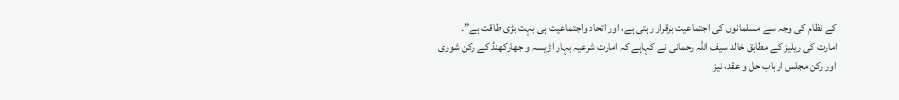کے نظام کی وجہ سے مسلمانوں کی اجتماعیت برقرار رہتی ہے، اور اتحاد واجتماعیت ہی بہت بڑی طاقت ہے”۔
امارت کی ریلیز کے مطابق خالد سیف اللہ رحمانی نے کہاہے کہ امارت شرعیہ بہار اڑیسہ و جھارکھنڈ کے رکن شوری اور رکن مجلس ارباب حل و عقد، نیز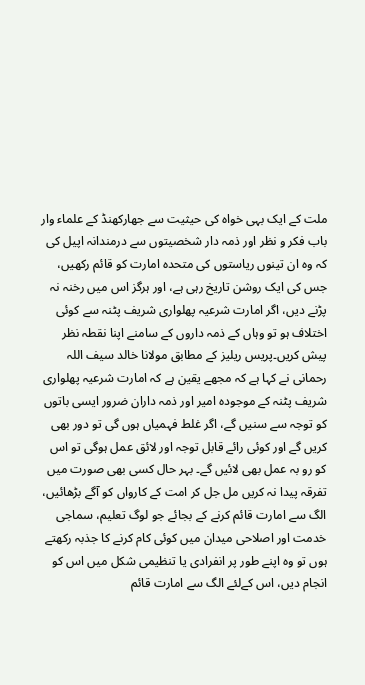ملت کے ایک بہی خواہ کی حیثیت سے جھارکھنڈ کے علماء وار باب فکر و نظر اور ذمہ دار شخصیتوں سے درمندانہ اپیل کی کہ وہ ان تینوں ریاستوں کی متحدہ امارت کو قائم رکھیں، جس کی ایک روشن تاریخ رہی ہے، اور ہرگز اس میں رخنہ نہ پڑنے دیں، اگر امارت شرعیہ پھلواری شریف پٹنہ سے کوئی اختلاف ہو تو وہاں کے ذمہ داروں کے سامنے اپنا نقطہ نظر پیش کریں۔پریس ریلیز کے مطابق مولانا خالد سیف اللہ رحمانی نے کہا ہے کہ مجھے یقین ہے کہ امارت شرعیہ پھلواری شریف پٹنہ کے موجودہ امیر اور ذمہ داران ضرور ایسی باتوں کو توجہ سے سنیں گے، اگر غلط فہمیاں ہوں گی تو دور بھی کریں گے اور کوئی رائے قابل توجہ اور لائق عمل ہوگی تو اس کو رو بہ عمل بھی لائیں گے۔ بہر حال کسی بھی صورت میں تفرقہ پیدا نہ کریں مل جل کر امت کے کارواں کو آگے بڑھائیں، الگ سے امارت قائم کرنے کے بجائے جو لوگ تعلیم، سماجی خدمت اور اصلاحی میدان میں کوئی کام کرنے کا جذبہ رکھتے ہوں تو وہ اپنے طور پر انفرادی یا تنظیمی شکل میں اس کو انجام دیں، اس کےلئے الگ سے امارت قائم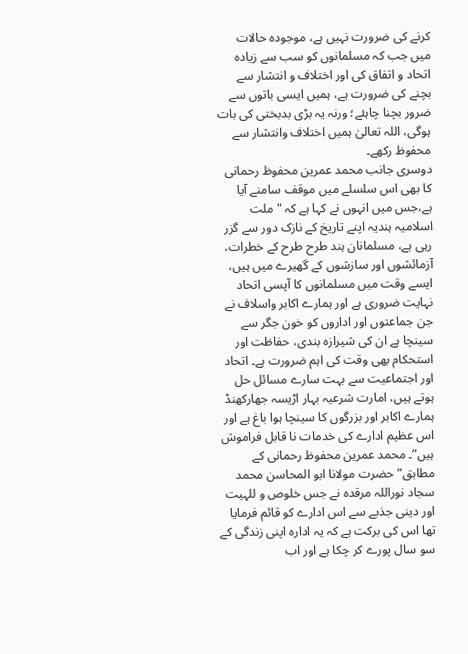کرنے کی ضرورت نہیں ہے، موجودہ حالات میں جب کہ مسلمانوں کو سب سے زیادہ اتحاد و اتفاق کی اور اختلاف و انتشار سے بچنے کی ضرورت ہے، ہمیں ایسی باتوں سے ضرور بچنا چاہئے؛ ورنہ یہ بڑی بدبختی کی بات ہوگی، اللہ تعالیٰ ہمیں اختلاف وانتشار سے محفوظ رکھے۔
دوسری جانب محمد عمرین محفوظ رحمانی کا بھی اس سلسلے میں موقف سامنے آیا ہے،جس میں انہوں نے کہا ہے کہ "ملت اسلامیہ ہندیہ اپنے تاریخ کے نازک دور سے گزر رہی ہے، مسلمانان ہند طرح طرح کے خطرات، آزمائشوں اور سازشوں کے گھیرے میں ہیں، ایسے وقت میں مسلمانوں کا آپسی اتحاد نہایت ضروری ہے اور ہمارے اکابر واسلاف نے جن جماعتوں اور اداروں کو خون جگر سے سینچا ہے ان کی شیرازہ بندی، حفاظت اور استحکام بھی وقت کی اہم ضرورت ہے۔ اتحاد اور اجتماعیت سے بہت سارے مسائل حل ہوتے ہیں، امارت شرعیہ بہار اڑیسہ جھارکھنڈ ہمارے اکابر اور بزرگوں کا سینچا ہوا باغ ہے اور اس عظیم ادارے کی خدمات نا قابل فراموش ہیں”۔ محمد عمرین محفوظ رحمانی کے مطابق”حضرت مولانا ابو المحاسن محمد سجاد نوراللہ مرقدہ نے جس خلوص و للہیت اور دینی جذبے سے اس ادارے کو قائم فرمایا تھا اس کی برکت ہے کہ یہ ادارہ اپنی زندگی کے سو سال پورے کر چکا ہے اور اب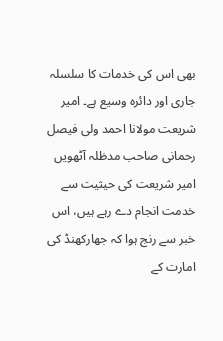بھی اس کی خدمات کا سلسلہ جاری اور دائرہ وسیع ہے۔ امیر شریعت مولانا احمد ولی فیصل رحمانی صاحب مدظلہ آٹھویں امیر شریعت کی حیثیت سے خدمت انجام دے رہے ہیں، اس خبر سے رنج ہوا کہ جھارکھنڈ کی امارت کے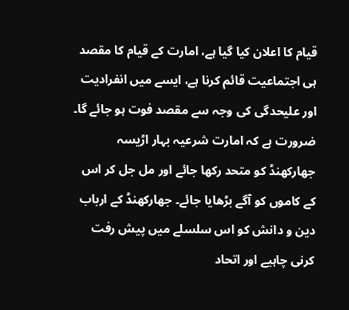قیام کا اعلان کیا گیا ہے، امارت کے قیام کا مقصد ہی اجتماعیت قائم کرنا ہے، ایسے میں انفرادیت اور علیحدگی کی وجہ سے مقصد فوت ہو جائے گا۔ ضرورت ہے کہ امارت شرعیہ بہار اڑیسہ جھارکھنڈ کو متحد رکھا جائے اور مل جل کر اس کے کاموں کو آگے بڑھایا جائے۔ جھارکھنڈ کے ارباب دین و دانش کو اس سلسلے میں پیش رفت کرنی چاہیے اور اتحاد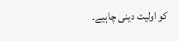کو اولیت دینی چاہیے۔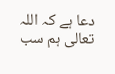دعا ہے کہ اللہ تعالی ہم سب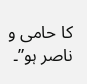کا حامی و ناصر ہو”۔